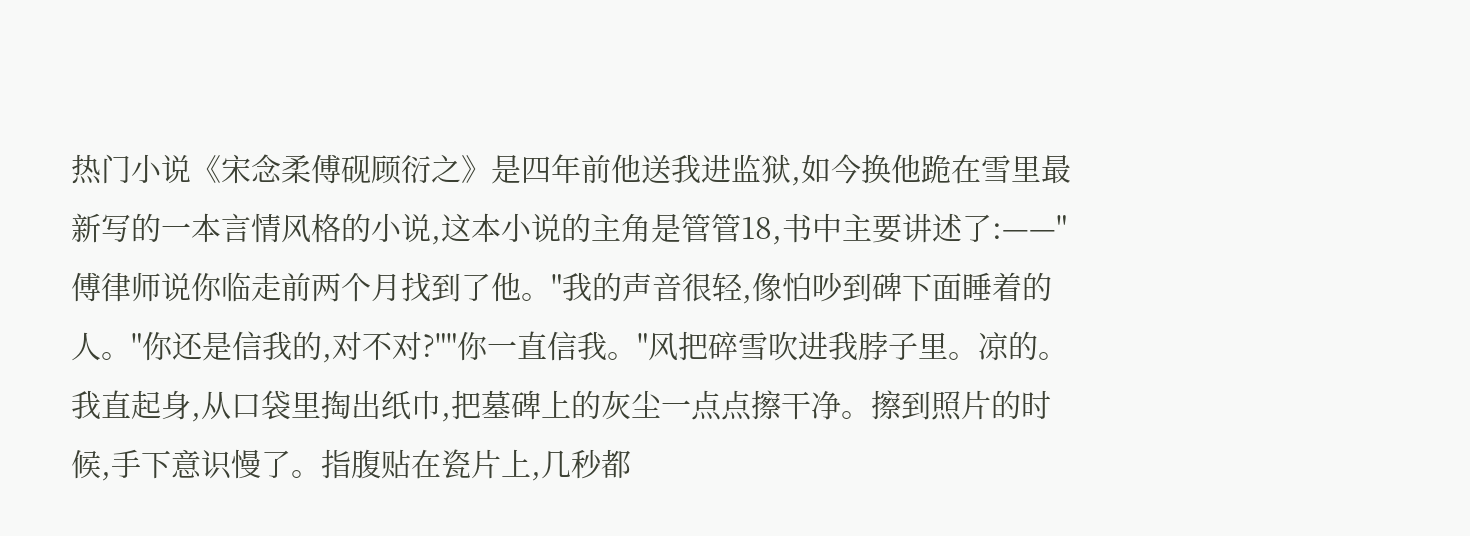热门小说《宋念柔傅砚顾衍之》是四年前他送我进监狱,如今换他跪在雪里最新写的一本言情风格的小说,这本小说的主角是管管18,书中主要讲述了:——"傅律师说你临走前两个月找到了他。"我的声音很轻,像怕吵到碑下面睡着的人。"你还是信我的,对不对?""你一直信我。"风把碎雪吹进我脖子里。凉的。我直起身,从口袋里掏出纸巾,把墓碑上的灰尘一点点擦干净。擦到照片的时候,手下意识慢了。指腹贴在瓷片上,几秒都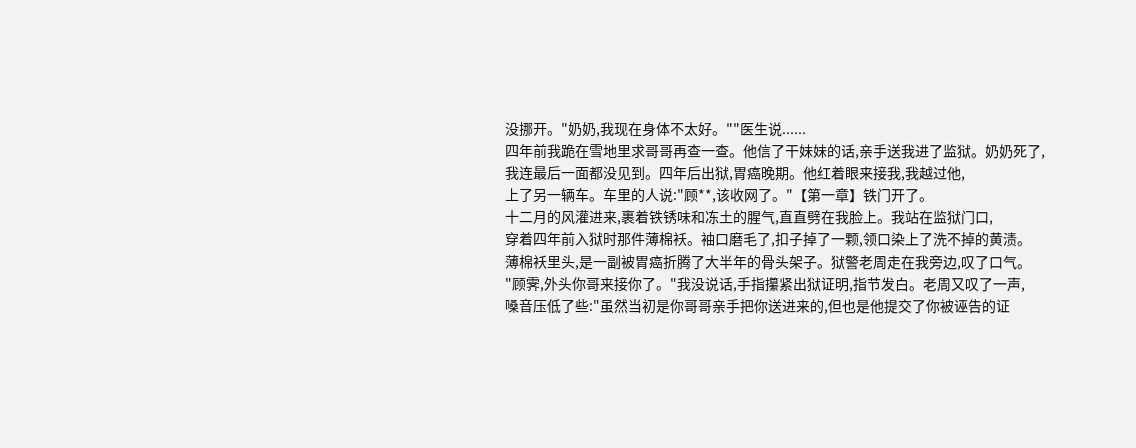没挪开。"奶奶,我现在身体不太好。""医生说......
四年前我跪在雪地里求哥哥再查一查。他信了干妹妹的话,亲手送我进了监狱。奶奶死了,
我连最后一面都没见到。四年后出狱,胃癌晚期。他红着眼来接我,我越过他,
上了另一辆车。车里的人说:"顾**,该收网了。"【第一章】铁门开了。
十二月的风灌进来,裹着铁锈味和冻土的腥气,直直劈在我脸上。我站在监狱门口,
穿着四年前入狱时那件薄棉袄。袖口磨毛了,扣子掉了一颗,领口染上了洗不掉的黄渍。
薄棉袄里头,是一副被胃癌折腾了大半年的骨头架子。狱警老周走在我旁边,叹了口气。
"顾霁,外头你哥来接你了。"我没说话,手指攥紧出狱证明,指节发白。老周又叹了一声,
嗓音压低了些:"虽然当初是你哥哥亲手把你送进来的,但也是他提交了你被诬告的证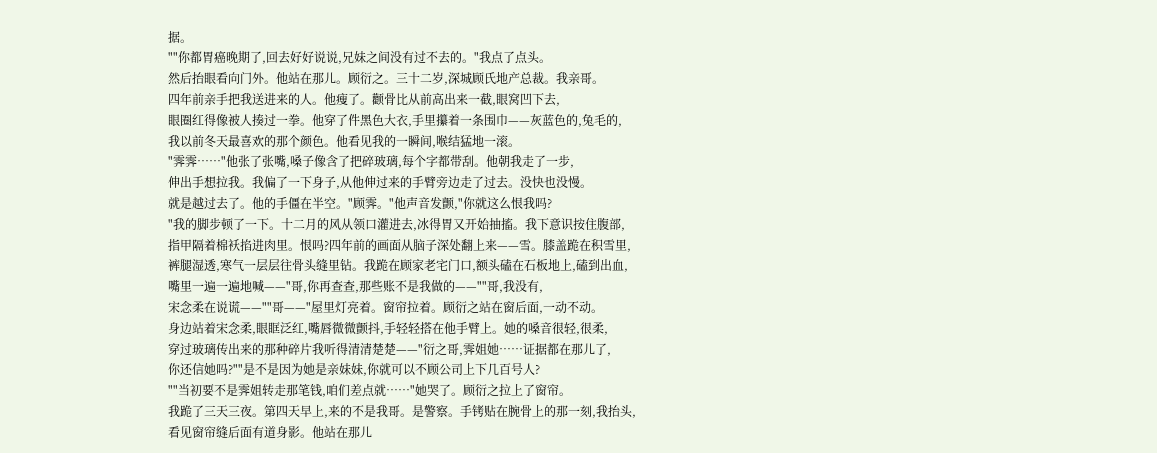据。
""你都胃癌晚期了,回去好好说说,兄妹之间没有过不去的。"我点了点头。
然后抬眼看向门外。他站在那儿。顾衍之。三十二岁,深城顾氏地产总裁。我亲哥。
四年前亲手把我送进来的人。他瘦了。颧骨比从前高出来一截,眼窝凹下去,
眼圈红得像被人揍过一拳。他穿了件黑色大衣,手里攥着一条围巾——灰蓝色的,兔毛的,
我以前冬天最喜欢的那个颜色。他看见我的一瞬间,喉结猛地一滚。
"霁霁……"他张了张嘴,嗓子像含了把碎玻璃,每个字都带刮。他朝我走了一步,
伸出手想拉我。我偏了一下身子,从他伸过来的手臂旁边走了过去。没快也没慢。
就是越过去了。他的手僵在半空。"顾霁。"他声音发颤,"你就这么恨我吗?
"我的脚步顿了一下。十二月的风从领口灌进去,冰得胃又开始抽搐。我下意识按住腹部,
指甲隔着棉袄掐进肉里。恨吗?四年前的画面从脑子深处翻上来——雪。膝盖跪在积雪里,
裤腿湿透,寒气一层层往骨头缝里钻。我跪在顾家老宅门口,额头磕在石板地上,磕到出血,
嘴里一遍一遍地喊——"哥,你再查查,那些账不是我做的——""哥,我没有,
宋念柔在说谎——""哥——"屋里灯亮着。窗帘拉着。顾衍之站在窗后面,一动不动。
身边站着宋念柔,眼眶泛红,嘴唇微微颤抖,手轻轻搭在他手臂上。她的嗓音很轻,很柔,
穿过玻璃传出来的那种碎片我听得清清楚楚——"衍之哥,霁姐她……证据都在那儿了,
你还信她吗?""是不是因为她是亲妹妹,你就可以不顾公司上下几百号人?
""当初要不是霁姐转走那笔钱,咱们差点就……"她哭了。顾衍之拉上了窗帘。
我跪了三天三夜。第四天早上,来的不是我哥。是警察。手铐贴在腕骨上的那一刻,我抬头,
看见窗帘缝后面有道身影。他站在那儿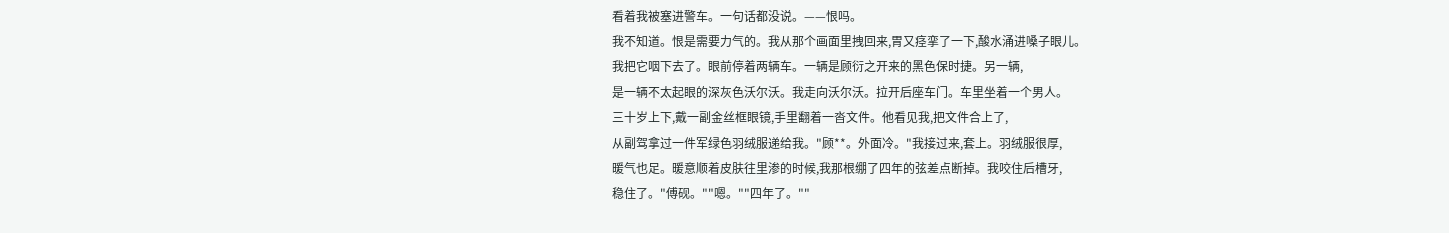看着我被塞进警车。一句话都没说。——恨吗。
我不知道。恨是需要力气的。我从那个画面里拽回来,胃又痉挛了一下,酸水涌进嗓子眼儿。
我把它咽下去了。眼前停着两辆车。一辆是顾衍之开来的黑色保时捷。另一辆,
是一辆不太起眼的深灰色沃尔沃。我走向沃尔沃。拉开后座车门。车里坐着一个男人。
三十岁上下,戴一副金丝框眼镜,手里翻着一沓文件。他看见我,把文件合上了,
从副驾拿过一件军绿色羽绒服递给我。"顾**。外面冷。"我接过来,套上。羽绒服很厚,
暖气也足。暖意顺着皮肤往里渗的时候,我那根绷了四年的弦差点断掉。我咬住后槽牙,
稳住了。"傅砚。""嗯。""四年了。""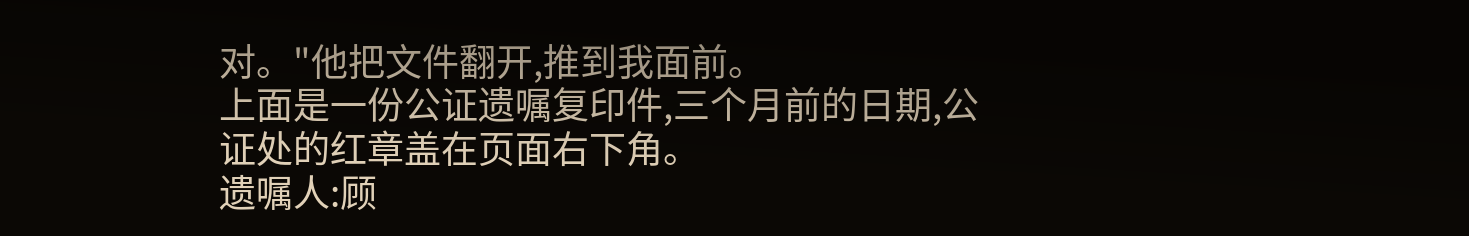对。"他把文件翻开,推到我面前。
上面是一份公证遗嘱复印件,三个月前的日期,公证处的红章盖在页面右下角。
遗嘱人:顾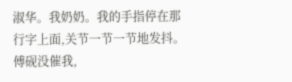淑华。我奶奶。我的手指停在那行字上面,关节一节一节地发抖。傅砚没催我,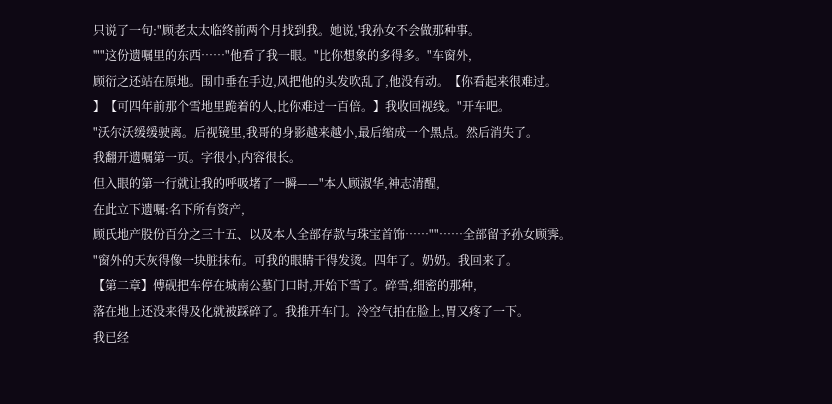只说了一句:"顾老太太临终前两个月找到我。她说,'我孙女不会做那种事。
'""这份遗嘱里的东西……"他看了我一眼。"比你想象的多得多。"车窗外,
顾衍之还站在原地。围巾垂在手边,风把他的头发吹乱了,他没有动。【你看起来很难过。
】【可四年前那个雪地里跪着的人,比你难过一百倍。】我收回视线。"开车吧。
"沃尔沃缓缓驶离。后视镜里,我哥的身影越来越小,最后缩成一个黑点。然后消失了。
我翻开遗嘱第一页。字很小,内容很长。
但入眼的第一行就让我的呼吸堵了一瞬——"本人顾淑华,神志清醒,
在此立下遗嘱:名下所有资产,
顾氏地产股份百分之三十五、以及本人全部存款与珠宝首饰……""……全部留予孙女顾霁。
"窗外的天灰得像一块脏抹布。可我的眼睛干得发烫。四年了。奶奶。我回来了。
【第二章】傅砚把车停在城南公墓门口时,开始下雪了。碎雪,细密的那种,
落在地上还没来得及化就被踩碎了。我推开车门。冷空气拍在脸上,胃又疼了一下。
我已经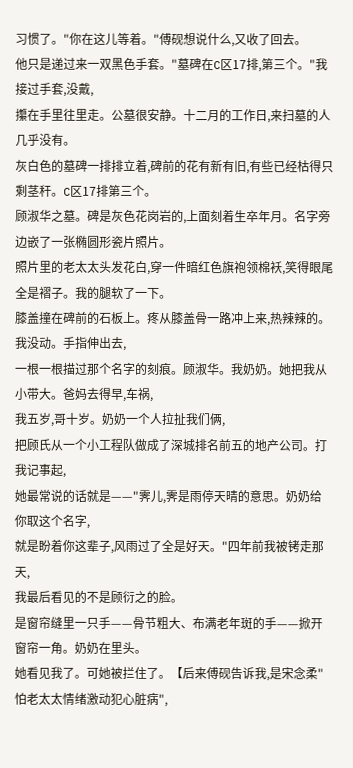习惯了。"你在这儿等着。"傅砚想说什么,又收了回去。
他只是递过来一双黑色手套。"墓碑在C区17排,第三个。"我接过手套,没戴,
攥在手里往里走。公墓很安静。十二月的工作日,来扫墓的人几乎没有。
灰白色的墓碑一排排立着,碑前的花有新有旧,有些已经枯得只剩茎秆。C区17排第三个。
顾淑华之墓。碑是灰色花岗岩的,上面刻着生卒年月。名字旁边嵌了一张椭圆形瓷片照片。
照片里的老太太头发花白,穿一件暗红色旗袍领棉袄,笑得眼尾全是褶子。我的腿软了一下。
膝盖撞在碑前的石板上。疼从膝盖骨一路冲上来,热辣辣的。我没动。手指伸出去,
一根一根描过那个名字的刻痕。顾淑华。我奶奶。她把我从小带大。爸妈去得早,车祸,
我五岁,哥十岁。奶奶一个人拉扯我们俩,
把顾氏从一个小工程队做成了深城排名前五的地产公司。打我记事起,
她最常说的话就是——"霁儿,霁是雨停天晴的意思。奶奶给你取这个名字,
就是盼着你这辈子,风雨过了全是好天。"四年前我被铐走那天,
我最后看见的不是顾衍之的脸。
是窗帘缝里一只手——骨节粗大、布满老年斑的手——掀开窗帘一角。奶奶在里头。
她看见我了。可她被拦住了。【后来傅砚告诉我,是宋念柔"怕老太太情绪激动犯心脏病",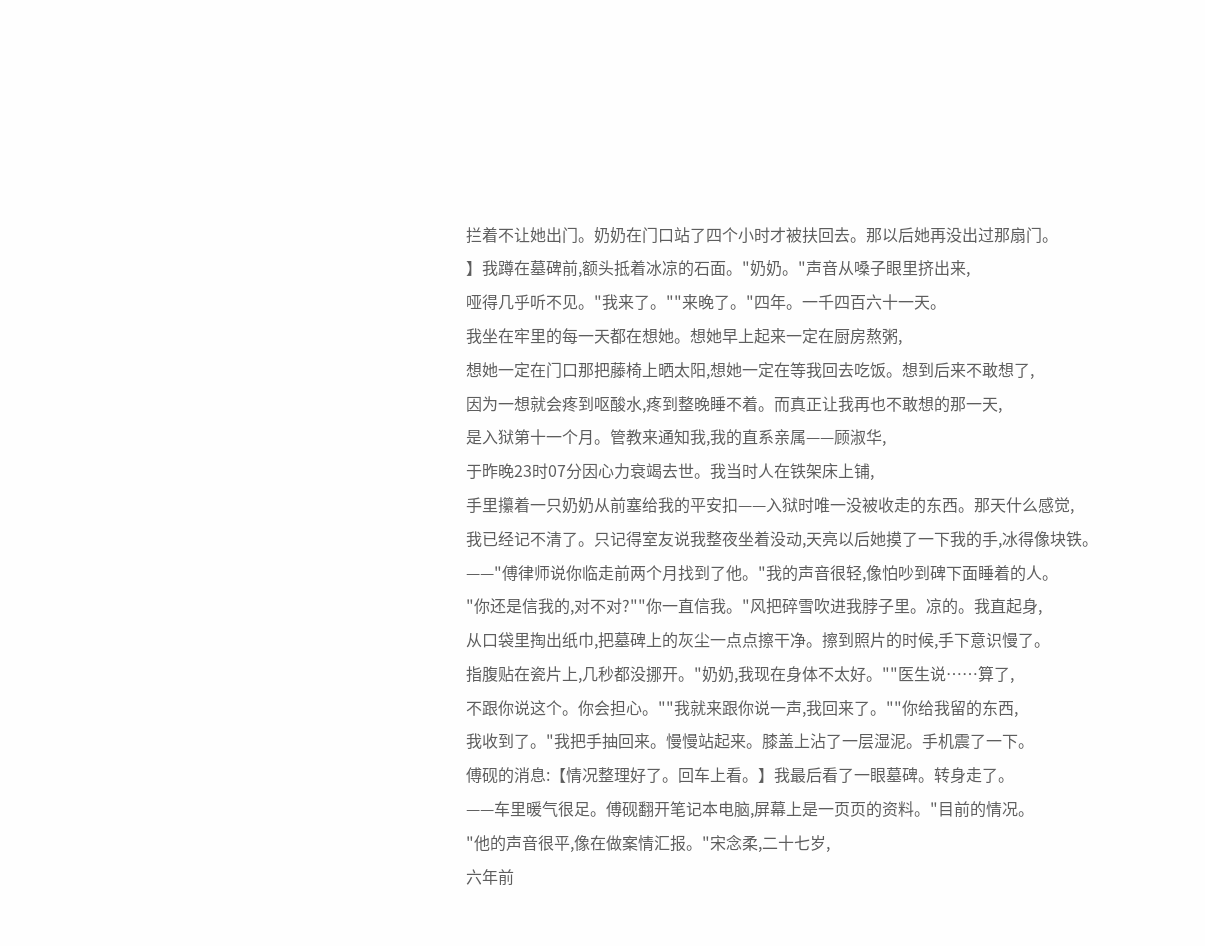拦着不让她出门。奶奶在门口站了四个小时才被扶回去。那以后她再没出过那扇门。
】我蹲在墓碑前,额头抵着冰凉的石面。"奶奶。"声音从嗓子眼里挤出来,
哑得几乎听不见。"我来了。""来晚了。"四年。一千四百六十一天。
我坐在牢里的每一天都在想她。想她早上起来一定在厨房熬粥,
想她一定在门口那把藤椅上晒太阳,想她一定在等我回去吃饭。想到后来不敢想了,
因为一想就会疼到呕酸水,疼到整晚睡不着。而真正让我再也不敢想的那一天,
是入狱第十一个月。管教来通知我,我的直系亲属——顾淑华,
于昨晚23时07分因心力衰竭去世。我当时人在铁架床上铺,
手里攥着一只奶奶从前塞给我的平安扣——入狱时唯一没被收走的东西。那天什么感觉,
我已经记不清了。只记得室友说我整夜坐着没动,天亮以后她摸了一下我的手,冰得像块铁。
——"傅律师说你临走前两个月找到了他。"我的声音很轻,像怕吵到碑下面睡着的人。
"你还是信我的,对不对?""你一直信我。"风把碎雪吹进我脖子里。凉的。我直起身,
从口袋里掏出纸巾,把墓碑上的灰尘一点点擦干净。擦到照片的时候,手下意识慢了。
指腹贴在瓷片上,几秒都没挪开。"奶奶,我现在身体不太好。""医生说……算了,
不跟你说这个。你会担心。""我就来跟你说一声,我回来了。""你给我留的东西,
我收到了。"我把手抽回来。慢慢站起来。膝盖上沾了一层湿泥。手机震了一下。
傅砚的消息:【情况整理好了。回车上看。】我最后看了一眼墓碑。转身走了。
——车里暖气很足。傅砚翻开笔记本电脑,屏幕上是一页页的资料。"目前的情况。
"他的声音很平,像在做案情汇报。"宋念柔,二十七岁,
六年前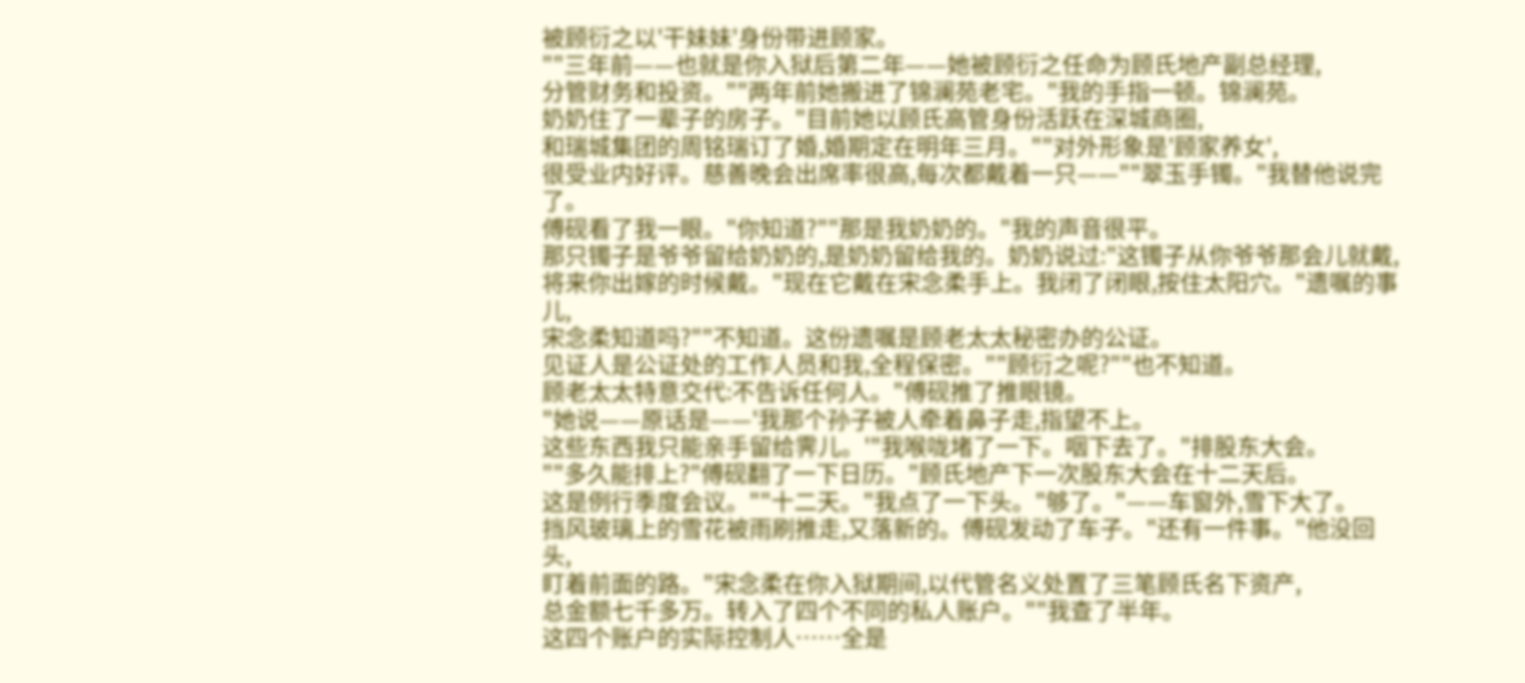被顾衍之以'干妹妹'身份带进顾家。
""三年前——也就是你入狱后第二年——她被顾衍之任命为顾氏地产副总经理,
分管财务和投资。""两年前她搬进了锦澜苑老宅。"我的手指一顿。锦澜苑。
奶奶住了一辈子的房子。"目前她以顾氏高管身份活跃在深城商圈,
和瑞城集团的周铭瑞订了婚,婚期定在明年三月。""对外形象是'顾家养女',
很受业内好评。慈善晚会出席率很高,每次都戴着一只——""翠玉手镯。"我替他说完了。
傅砚看了我一眼。"你知道?""那是我奶奶的。"我的声音很平。
那只镯子是爷爷留给奶奶的,是奶奶留给我的。奶奶说过:"这镯子从你爷爷那会儿就戴,
将来你出嫁的时候戴。"现在它戴在宋念柔手上。我闭了闭眼,按住太阳穴。"遗嘱的事儿,
宋念柔知道吗?""不知道。这份遗嘱是顾老太太秘密办的公证。
见证人是公证处的工作人员和我,全程保密。""顾衍之呢?""也不知道。
顾老太太特意交代:不告诉任何人。"傅砚推了推眼镜。
"她说——原话是——'我那个孙子被人牵着鼻子走,指望不上。
这些东西我只能亲手留给霁儿。'"我喉咙堵了一下。咽下去了。"排股东大会。
""多久能排上?"傅砚翻了一下日历。"顾氏地产下一次股东大会在十二天后。
这是例行季度会议。""十二天。"我点了一下头。"够了。"——车窗外,雪下大了。
挡风玻璃上的雪花被雨刷推走,又落新的。傅砚发动了车子。"还有一件事。"他没回头,
盯着前面的路。"宋念柔在你入狱期间,以代管名义处置了三笔顾氏名下资产,
总金额七千多万。转入了四个不同的私人账户。""我查了半年。
这四个账户的实际控制人……全是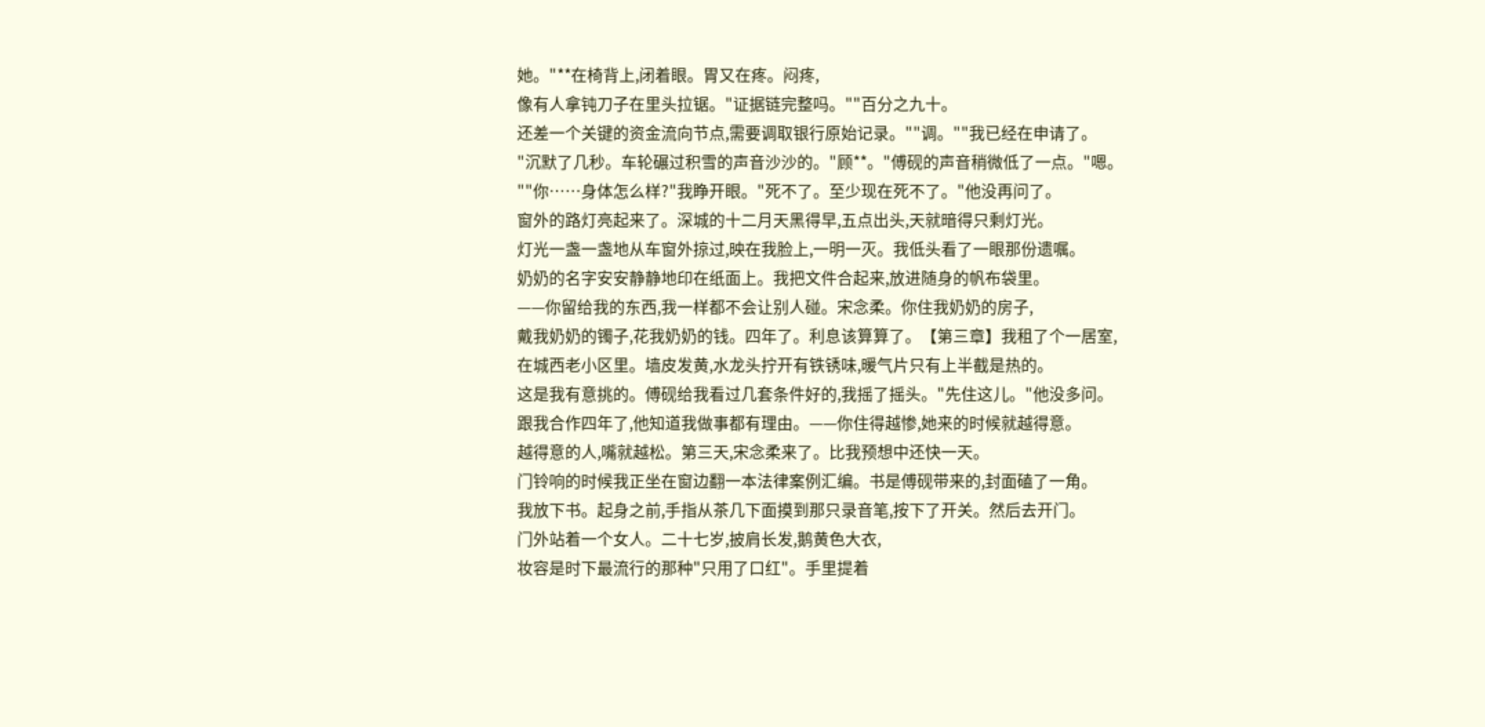她。"**在椅背上,闭着眼。胃又在疼。闷疼,
像有人拿钝刀子在里头拉锯。"证据链完整吗。""百分之九十。
还差一个关键的资金流向节点,需要调取银行原始记录。""调。""我已经在申请了。
"沉默了几秒。车轮碾过积雪的声音沙沙的。"顾**。"傅砚的声音稍微低了一点。"嗯。
""你……身体怎么样?"我睁开眼。"死不了。至少现在死不了。"他没再问了。
窗外的路灯亮起来了。深城的十二月天黑得早,五点出头,天就暗得只剩灯光。
灯光一盏一盏地从车窗外掠过,映在我脸上,一明一灭。我低头看了一眼那份遗嘱。
奶奶的名字安安静静地印在纸面上。我把文件合起来,放进随身的帆布袋里。
——你留给我的东西,我一样都不会让别人碰。宋念柔。你住我奶奶的房子,
戴我奶奶的镯子,花我奶奶的钱。四年了。利息该算算了。【第三章】我租了个一居室,
在城西老小区里。墙皮发黄,水龙头拧开有铁锈味,暖气片只有上半截是热的。
这是我有意挑的。傅砚给我看过几套条件好的,我摇了摇头。"先住这儿。"他没多问。
跟我合作四年了,他知道我做事都有理由。——你住得越惨,她来的时候就越得意。
越得意的人,嘴就越松。第三天,宋念柔来了。比我预想中还快一天。
门铃响的时候我正坐在窗边翻一本法律案例汇编。书是傅砚带来的,封面磕了一角。
我放下书。起身之前,手指从茶几下面摸到那只录音笔,按下了开关。然后去开门。
门外站着一个女人。二十七岁,披肩长发,鹅黄色大衣,
妆容是时下最流行的那种"只用了口红"。手里提着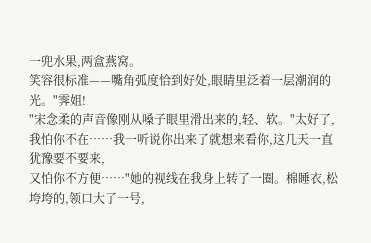一兜水果,两盒燕窝。
笑容很标准——嘴角弧度恰到好处,眼睛里泛着一层潮润的光。"霁姐!
"宋念柔的声音像刚从嗓子眼里滑出来的,轻、软。"太好了,
我怕你不在……我一听说你出来了就想来看你,这几天一直犹豫要不要来,
又怕你不方便……"她的视线在我身上转了一圈。棉睡衣,松垮垮的,领口大了一号,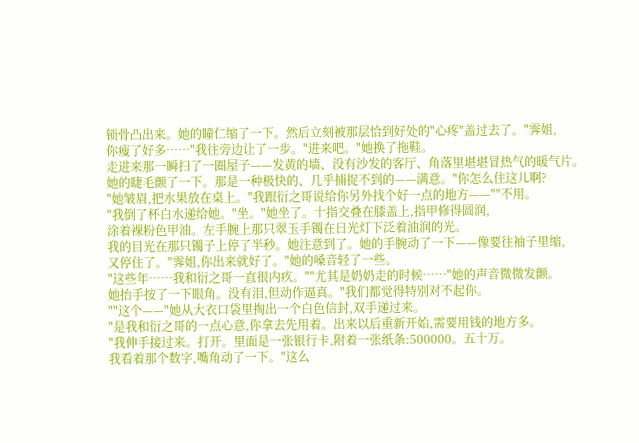锁骨凸出来。她的瞳仁缩了一下。然后立刻被那层恰到好处的"心疼"盖过去了。"霁姐,
你瘦了好多……"我往旁边让了一步。"进来吧。"她换了拖鞋。
走进来那一瞬扫了一圈屋子——发黄的墙、没有沙发的客厅、角落里堪堪冒热气的暖气片。
她的睫毛颤了一下。那是一种极快的、几乎捕捉不到的——满意。"你怎么住这儿啊?
"她皱眉,把水果放在桌上。"我跟衍之哥说给你另外找个好一点的地方——""不用。
"我倒了杯白水递给她。"坐。"她坐了。十指交叠在膝盖上,指甲修得圆润,
涂着裸粉色甲油。左手腕上那只翠玉手镯在日光灯下泛着油润的光。
我的目光在那只镯子上停了半秒。她注意到了。她的手腕动了一下——像要往袖子里缩,
又停住了。"霁姐,你出来就好了。"她的嗓音轻了一些。
"这些年……我和衍之哥一直很内疚。""尤其是奶奶走的时候……"她的声音微微发颤。
她抬手按了一下眼角。没有泪,但动作逼真。"我们都觉得特别对不起你。
""这个——"她从大衣口袋里掏出一个白色信封,双手递过来。
"是我和衍之哥的一点心意,你拿去先用着。出来以后重新开始,需要用钱的地方多。
"我伸手接过来。打开。里面是一张银行卡,附着一张纸条:500000。五十万。
我看着那个数字,嘴角动了一下。"这么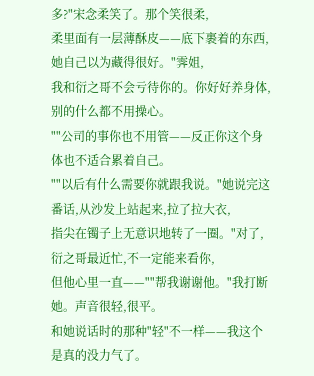多?"宋念柔笑了。那个笑很柔,
柔里面有一层薄酥皮——底下裹着的东西,她自己以为藏得很好。"霁姐,
我和衍之哥不会亏待你的。你好好养身体,别的什么都不用操心。
""公司的事你也不用管——反正你这个身体也不适合累着自己。
""以后有什么需要你就跟我说。"她说完这番话,从沙发上站起来,拉了拉大衣,
指尖在镯子上无意识地转了一圈。"对了,衍之哥最近忙,不一定能来看你,
但他心里一直——""帮我谢谢他。"我打断她。声音很轻,很平。
和她说话时的那种"轻"不一样——我这个是真的没力气了。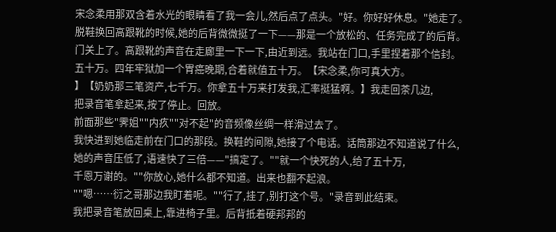宋念柔用那双含着水光的眼睛看了我一会儿,然后点了点头。"好。你好好休息。"她走了。
脱鞋换回高跟靴的时候,她的后背微微挺了一下——那是一个放松的、任务完成了的后背。
门关上了。高跟靴的声音在走廊里一下一下,由近到远。我站在门口,手里捏着那个信封。
五十万。四年牢狱加一个胃癌晚期,合着就值五十万。【宋念柔,你可真大方。
】【奶奶那三笔资产,七千万。你拿五十万来打发我,汇率挺猛啊。】我走回茶几边,
把录音笔拿起来,按了停止。回放。
前面那些"霁姐""内疚""对不起"的音频像丝绸一样滑过去了。
我快进到她临走前在门口的那段。换鞋的间隙,她接了个电话。话筒那边不知道说了什么,
她的声音压低了,语速快了三倍——"搞定了。""就一个快死的人,给了五十万,
千恩万谢的。""你放心,她什么都不知道。出来也翻不起浪。
""嗯……衍之哥那边我盯着呢。""行了,挂了,别打这个号。"录音到此结束。
我把录音笔放回桌上,靠进椅子里。后背抵着硬邦邦的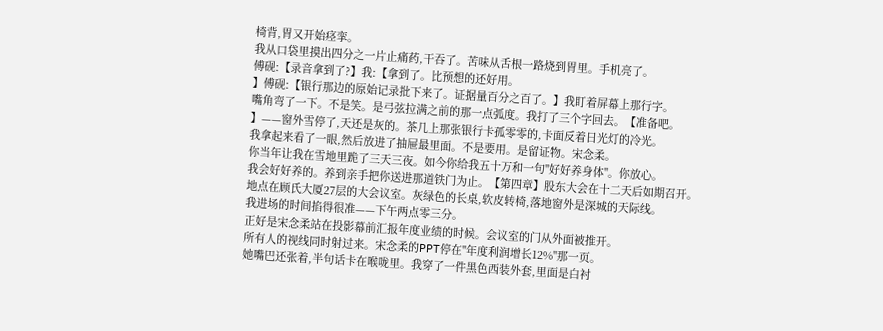椅背,胃又开始痉挛。
我从口袋里摸出四分之一片止痛药,干吞了。苦味从舌根一路烧到胃里。手机亮了。
傅砚:【录音拿到了?】我:【拿到了。比预想的还好用。
】傅砚:【银行那边的原始记录批下来了。证据量百分之百了。】我盯着屏幕上那行字。
嘴角弯了一下。不是笑。是弓弦拉满之前的那一点弧度。我打了三个字回去。【准备吧。
】——窗外雪停了,天还是灰的。茶几上那张银行卡孤零零的,卡面反着日光灯的冷光。
我拿起来看了一眼,然后放进了抽屉最里面。不是要用。是留证物。宋念柔。
你当年让我在雪地里跪了三天三夜。如今你给我五十万和一句"好好养身体"。你放心。
我会好好养的。养到亲手把你送进那道铁门为止。【第四章】股东大会在十二天后如期召开。
地点在顾氏大厦27层的大会议室。灰绿色的长桌,软皮转椅,落地窗外是深城的天际线。
我进场的时间掐得很准——下午两点零三分。
正好是宋念柔站在投影幕前汇报年度业绩的时候。会议室的门从外面被推开。
所有人的视线同时射过来。宋念柔的PPT停在"年度利润增长12%"那一页。
她嘴巴还张着,半句话卡在喉咙里。我穿了一件黑色西装外套,里面是白衬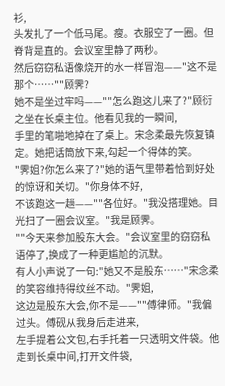衫,
头发扎了一个低马尾。瘦。衣服空了一圈。但脊背是直的。会议室里静了两秒。
然后窃窃私语像烧开的水一样冒泡——"这不是那个……""顾霁?
她不是坐过牢吗——""怎么跑这儿来了?"顾衍之坐在长桌主位。他看见我的一瞬间,
手里的笔啪地掉在了桌上。宋念柔最先恢复镇定。她把话筒放下来,勾起一个得体的笑。
"霁姐?你怎么来了?"她的语气里带着恰到好处的惊讶和关切。"你身体不好,
不该跑这一趟——""各位好。"我没搭理她。目光扫了一圈会议室。"我是顾霁。
""今天来参加股东大会。"会议室里的窃窃私语停了,换成了一种更尴尬的沉默。
有人小声说了一句:"她又不是股东……"宋念柔的笑容维持得纹丝不动。"霁姐,
这边是股东大会,你不是——""傅律师。"我偏过头。傅砚从我身后走进来,
左手提着公文包,右手托着一只透明文件袋。他走到长桌中间,打开文件袋,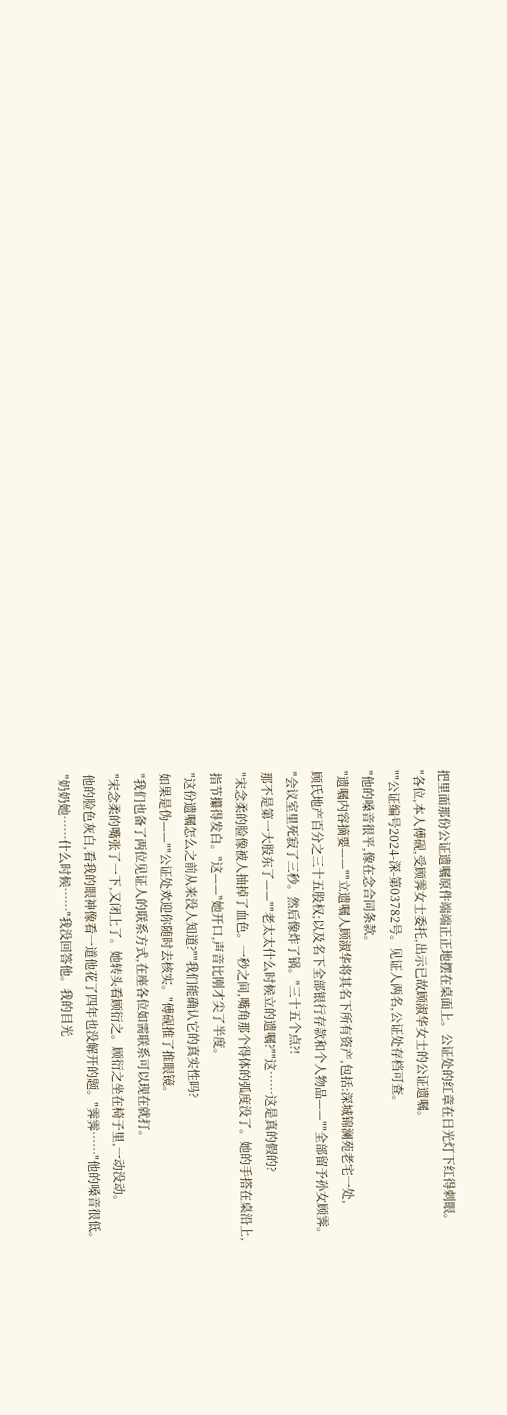把里面那份公证遗嘱原件端端正正地摆在桌面上。公证处的红章在日光灯下红得刺眼。
"各位,本人傅砚,受顾霁女士委托,出示已故顾淑华女士的公证遗嘱。
""公证编号2024-深-第03782号。见证人两名,公证处存档可查。
"他的嗓音很平,像在念合同条款。
"遗嘱内容摘要——""立遗嘱人顾淑华将其名下所有资产,包括:深城锦澜苑老宅一处,
顾氏地产百分之三十五股权;以及名下全部银行存款和个人物品——""全部留予孙女顾霁。
"会议室里死寂了三秒。然后像炸了锅。"三十五个点?!
那不是第一大股东了——""老太太什么时候立的遗嘱?""这……这是真的假的?
"宋念柔的脸像被人抽掉了血色。一秒之间,嘴角那个得体的弧度没了。她的手搭在桌沿上,
指节攥得发白。"这——"她开口,声音比刚才尖了半度。
"这份遗嘱怎么之前从来没人知道?""我们能确认它的真实性吗?
如果是伪——""公证处欢迎你随时去核实。"傅砚推了推眼镜。
"我们也备了两位见证人的联系方式,在座各位如需联系可以现在就打。
"宋念柔的嘴张了一下,又闭上了。她转头看顾衍之。顾衍之坐在椅子里,一动没动。
他的脸色灰白,看我的眼神像看一道他花了四年也没解开的题。"霁霁……"他的嗓音很低。
"奶奶她……什么时候……"我没回答他。我的目光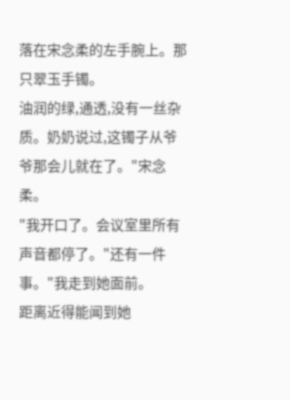落在宋念柔的左手腕上。那只翠玉手镯。
油润的绿,通透,没有一丝杂质。奶奶说过,这镯子从爷爷那会儿就在了。"宋念柔。
"我开口了。会议室里所有声音都停了。"还有一件事。"我走到她面前。
距离近得能闻到她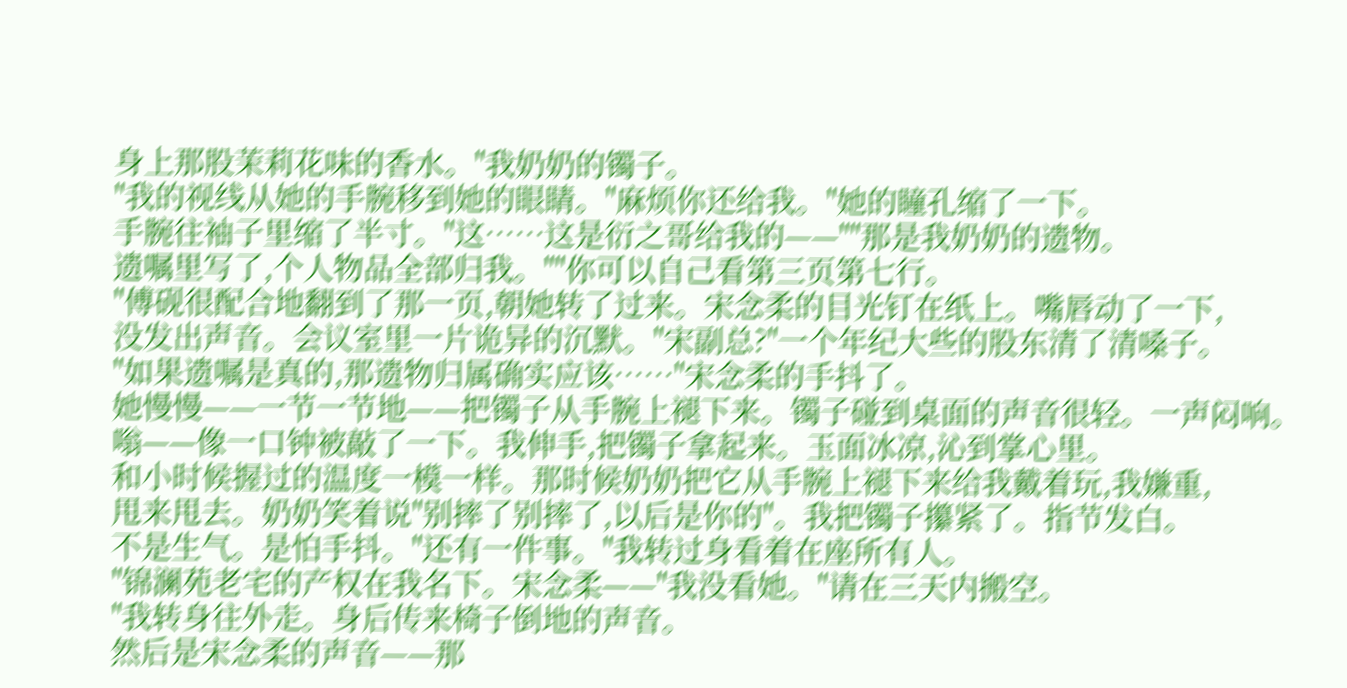身上那股茉莉花味的香水。"我奶奶的镯子。
"我的视线从她的手腕移到她的眼睛。"麻烦你还给我。"她的瞳孔缩了一下。
手腕往袖子里缩了半寸。"这……这是衍之哥给我的——""那是我奶奶的遗物。
遗嘱里写了,个人物品全部归我。""你可以自己看第三页第七行。
"傅砚很配合地翻到了那一页,朝她转了过来。宋念柔的目光钉在纸上。嘴唇动了一下,
没发出声音。会议室里一片诡异的沉默。"宋副总?"一个年纪大些的股东清了清嗓子。
"如果遗嘱是真的,那遗物归属确实应该……"宋念柔的手抖了。
她慢慢——一节一节地——把镯子从手腕上褪下来。镯子碰到桌面的声音很轻。一声闷响。
嗡——像一口钟被敲了一下。我伸手,把镯子拿起来。玉面冰凉,沁到掌心里。
和小时候握过的温度一模一样。那时候奶奶把它从手腕上褪下来给我戴着玩,我嫌重,
甩来甩去。奶奶笑着说"别摔了别摔了,以后是你的"。我把镯子攥紧了。指节发白。
不是生气。是怕手抖。"还有一件事。"我转过身看着在座所有人。
"锦澜苑老宅的产权在我名下。宋念柔——"我没看她。"请在三天内搬空。
"我转身往外走。身后传来椅子倒地的声音。
然后是宋念柔的声音——那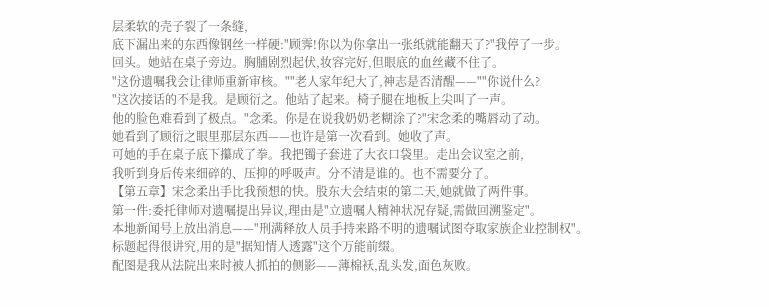层柔软的壳子裂了一条缝,
底下漏出来的东西像钢丝一样硬:"顾霁!你以为你拿出一张纸就能翻天了?"我停了一步。
回头。她站在桌子旁边。胸脯剧烈起伏,妆容完好,但眼底的血丝藏不住了。
"这份遗嘱我会让律师重新审核。""老人家年纪大了,神志是否清醒——""你说什么?
"这次接话的不是我。是顾衍之。他站了起来。椅子腿在地板上尖叫了一声。
他的脸色难看到了极点。"念柔。你是在说我奶奶老糊涂了?"宋念柔的嘴唇动了动。
她看到了顾衍之眼里那层东西——也许是第一次看到。她收了声。
可她的手在桌子底下攥成了拳。我把镯子套进了大衣口袋里。走出会议室之前,
我听到身后传来细碎的、压抑的呼吸声。分不清是谁的。也不需要分了。
【第五章】宋念柔出手比我预想的快。股东大会结束的第二天,她就做了两件事。
第一件:委托律师对遗嘱提出异议,理由是"立遗嘱人精神状况存疑,需做回溯鉴定"。
本地新闻号上放出消息——"刑满释放人员手持来路不明的遗嘱试图夺取家族企业控制权"。
标题起得很讲究,用的是"据知情人透露"这个万能前缀。
配图是我从法院出来时被人抓拍的侧影——薄棉袄,乱头发,面色灰败。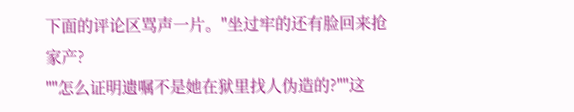下面的评论区骂声一片。"坐过牢的还有脸回来抢家产?
""怎么证明遗嘱不是她在狱里找人伪造的?""这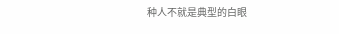种人不就是典型的白眼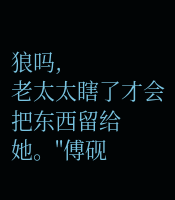狼吗,
老太太瞎了才会把东西留给她。"傅砚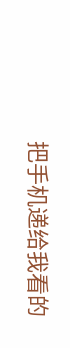把手机递给我看的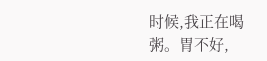时候,我正在喝粥。胃不好,